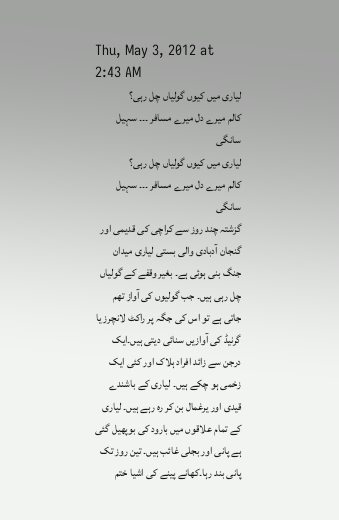Thu, May 3, 2012 at 2:43 AM
لیاری میں کیوں گولیاں چل رہی؟
کالم میرے دل میرے مسافر ۔۔۔ سہیل سانگی
لیاری میں کیوں گولیاں چل رہی؟
کالم میرے دل میرے مسافر ۔۔۔ سہیل سانگی
گزشتہ چند روز سے کراچی کی قدیمی اور گنجان آدبادی والی بستی لیاری میدان جنگ بنی ہوئی ہے۔ بغیر وقفے کے گولیاں چل رہی ہیں۔ جب گولیوں کی آواز تھم جاتی ہے تو اس کی جگہ پر راکٹ لانچرز یا گرنیڈ کی آوازیں سنائی دیتی ہیں۔ایک درجن سے زائد افراد ہلاک اور کئی ایک زخمی ہو چکے ہیں۔ لیاری کے باشندے قیدی اور یرغمال بن کر رہ رہے ہیں۔ لیاری کے تمام علاقوں میں بارود کی بوپھیل گئی ہے پانی اور بجلی غائب ہیں۔ تین روز تک پانی بند رہا۔کھانے پینے کی اشیا ختم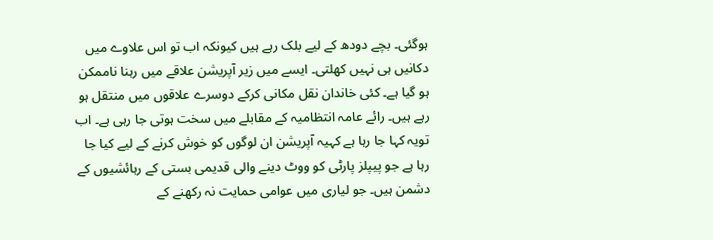ہوگئی۔ بچے دودھ کے لیے بلک رہے ہیں کیونکہ اب تو اس علاوے میں دکانیں ہی نہیں کھلتی۔ ایسے میں زیر آپریشن علاقے میں رہنا ناممکن ہو گیا ہے۔ کئی خاندان نقل مکانی کرکے دوسرے علاقوں میں منتقل ہو رہے ہیں۔ رائے عامہ انتظامیہ کے مقابلے میں سخت ہوتی جا رہی ہے۔ اب تویہ کہا جا رہا ہے کہیہ آپریشن ان لوگوں کو خوش کرنے کے لیے کیا جا رہا ہے جو پیپلز پارٹی کو ووٹ دینے والی قدیمی بستی کے رہائشیوں کے دشمن ہیں۔ جو لیاری میں عوامی حمایت نہ رکھنے کے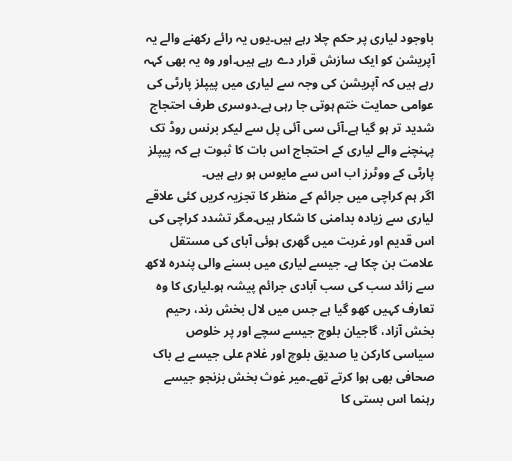باوجود لیاری پر حکم چلا رہے ہیں۔یوں یہ رائے رکھنے والے یہ آپریشن کو ایک سازش قرار دے رہے ہیں۔اور وہ یہ بھی کہہ رہے ہیں کہ آپریشن کی وجہ سے لیاری میں پیپلز پارٹی کی عوامی حمایت ختم ہوتی جا رہی ہے۔دوسری طرف احتجاج شدید تر ہو گیا ہے۔آئی سی آئی پل سے لیکر برنس روڈ تک پہنچنے والے لیاری کے احتجاج اس بات کا ثبوت ہے کہ پیپلز پارٹی کے ووٹرز اب اس سے مایوس ہو رہے ہیں۔
اگر ہم کراچی میں جرائم کے منظر کا تجزیہ کریں کئی علاقے لیاری سے زیادہ بدامنی کا شکار ہیں۔مگر تشدد کراچی کی اس قدیم اور غربت میں گھری ہوئی آبای کی مستقل علامت بن چکا ہے۔ جیسے لیاری میں بسنے والی پندرہ لاکھ سے زائد سب کی سب آبادی جرائم پیشہ ہو۔لیاری کا وہ تعارف کہیں کھو گیا ہے جس میں لال بخش رند، رحیم بخش آزاد، گاجیان بلوچ جیسے سچے اور پر خلوص سیاسی کارکن یا صدیق بلوچ اور غلام علی جیسے بے باک صحافی بھی ہوا کرتے تھے۔میر غوث بخش بزنجو جیسے رہنما اس بستی کا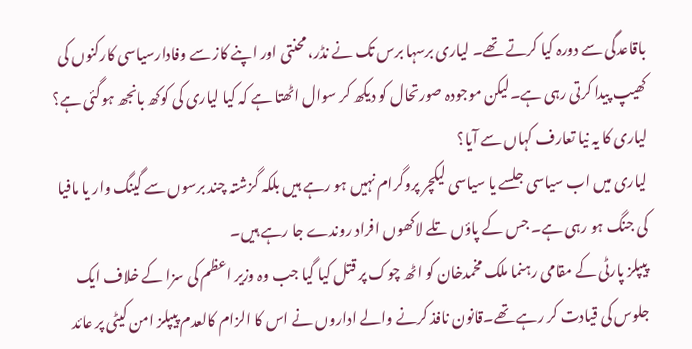باقاعدگی سے دورہ کیا کرتے تھے۔ لیاری برسہا برس تک نے نڈر، محنتی اور اپنے کاز سے وفادارسیاسی کارکنوں کی کھیپ پیدا کرتی رہی ہے۔لیکن موجودہ صورتحال کو دیکھ کر سوال اٹھتا ہے کہ کیا لیاری کی کوکھ بانجھ ہوگئی ہے؟ لیاری کا یہ نیا تعارف کہاں سے آیا؟
لیاری میں اب سیاسی جلسے یا سیاسی لیکچر پروگرام نہیں ہو رہے ہیں بلکہ گزشتہ چند برسوں سے گینگ وار یا مافیا کی جنگ ہو رہی ہے۔ جس کے پاؤں تلے لاکھوں افراد روندے جا رہے ہیں۔
پیپلز پارٹی کے مقامی رہنما ملک مخمدخان کو اٹھ چوک پر قتل کیا گیا جب وہ وزیر اعظم کی سزا کے خلاف ایک جلوس کی قیادت کر رہے تھے۔قانون نافذ کرنے والے اداروں نے اس کا الزام کالعدم پیپلز امن کیٹی پر عائد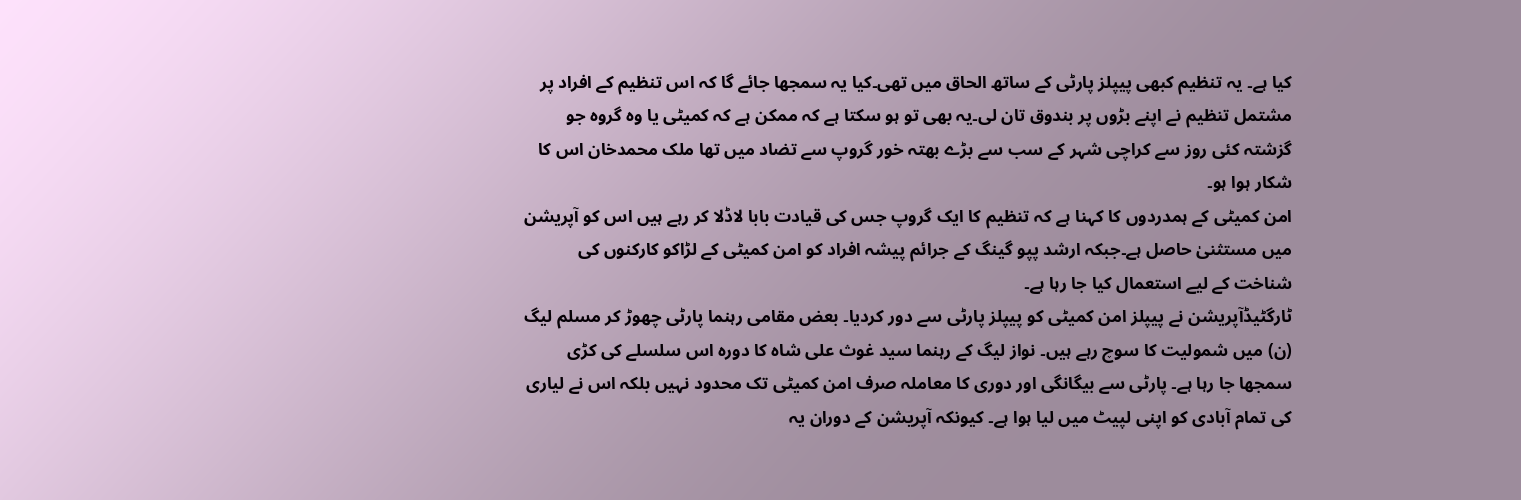کیا ہے۔ یہ تنظیم کبھی پیپلز پارٹی کے ساتھ الحاق میں تھی۔کیا یہ سمجھا جائے گا کہ اس تنظیم کے افراد پر مشتمل تنظیم نے اپنے بڑوں پر بندوق تان لی۔یہ بھی تو ہو سکتا ہے کہ ممکن ہے کہ کمیٹی یا وہ گروہ جو گزشتہ کئی روز سے کراچی شہر کے سب سے بڑے بھتہ خور گروپ سے تضاد میں تھا ملک محمدخان اس کا شکار ہوا ہو۔
امن کمیٹی کے ہمدردوں کا کہنا ہے کہ تنظیم کا ایک گروپ جس کی قیادت بابا لاڈلا کر رہے ہیں اس کو آپریشن میں مستثنیٰ حاصل ہے۔جبکہ ارشد پپو گینگ کے جرائم پیشہ افراد کو امن کمیٹی کے لڑاکو کارکنوں کی شناخت کے لیے استعمال کیا جا رہا ہے۔
ٹارگٹیڈآپریشن نے پیپلز امن کمیٹی کو پیپلز پارٹی سے دور کردیا۔ بعض مقامی رہنما پارٹی چھوڑ کر مسلم لیگ (ن) میں شمولیت کا سوچ رہے ہیں۔ نواز لیگ کے رہنما سید غوث علی شاہ کا دورہ اس سلسلے کی کڑی سمجھا جا رہا ہے۔ پارٹی سے بیگانگی اور دوری کا معاملہ صرف امن کمیٹی تک محدود نہیں بلکہ اس نے لیاری کی تمام آبادی کو اپنی لپیٹ میں لیا ہوا ہے۔ کیونکہ آپریشن کے دوران یہ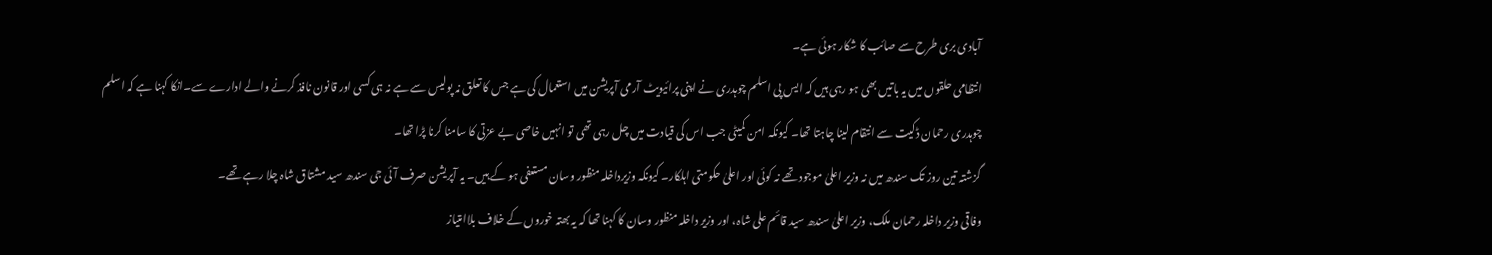آبادی بری طرح سے صائب کا شکار ہوئی ہے۔
انتظامی حلقوں میں یہ باتیں بھی ہو رہی ہیں کہ ایس پی اسلم چوہدری نے اپنی پرائیویٹ آرمی آپریشن میں استعمال کی ہے جس کا تعلق نہ پولیس سے ہے نہ ہی کسی اور قانون نافذ کرنے والے ادارے سے۔انکا کہنا ہے کہ اسلم چوہدری رحمان ڈکیت سے انتقام لینا چاہتا تھا۔ کیونکہ امن کمیٹی جب اس کی قیادت میں چل رہی تھی تو انہیں خاصی بے عزتی کا سامنا کرنا پڑا تھا۔
گزشتہ تین روز تک سندھ میں نہ وزیر اعلیٰ موجود تھے نہ کوئی اور اعلیٰ حکومتی اہلکار۔ کیونکہ وزیرداخلہ منظور وسان مستعفی ہو کے ہیں۔ یہ آپریشن صرف آئی جی سندھ سید مشتاق شاہ چلا رہے تھے۔
وفاقی وزیر داخلہ رحمان ملک، وزیر اعلیٰ سندھ سید قائم علی شاہ، اور وزیر داخلہ منظور وسان کا کہنا تھا کہ یہ بھتہ خوروں کے خلاف بلاامتیاز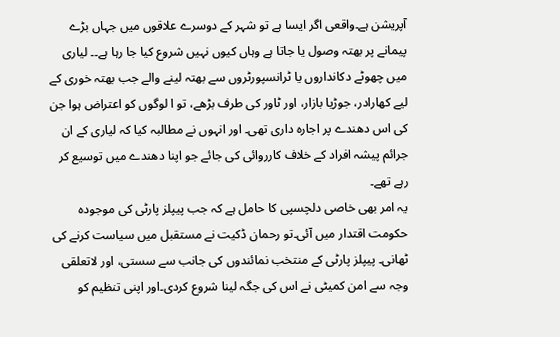آپریشن ہے۔واقعی اگر ایسا ہے تو شہر کے دوسرے علاقوں میں جہاں بڑے پیمانے پر بھتہ وصول یا جاتا ہے وہاں کیوں نہیں شروع کیا جا رہا ہے۔۔ لیاری میں چھوٹے دکانداروں یا ٹرانسپورٹروں سے بھتہ لینے والے جب بھتہ خوری کے لیے کھارادر، جوڑیا بازار، اور ٹاور کی طرف بڑھے، تو ا لوگوں کو اعتراض ہوا جن کی اس دھندے پر اجارہ داری تھی۔ اور انہوں نے مطالبہ کیا کہ لیاری کے ان جرائم پیشہ افراد کے خلاف کارروائی کی جائے جو اپنا دھندے میں توسیع کر رہے تھے۔
یہ امر بھی خاصی دلچسپی کا حامل ہے کہ جب پیپلز پارٹی کی موجودہ حکومت اقتدار میں آئی۔تو رحمان ڈکیت نے مستقبل میں سیاست کرنے کی ٹھانی۔ پیپلز پارٹی کے منتخب نمائندوں کی جانب سے سستی، اور لاتعلقی وجہ سے امن کمیٹی نے اس کی جگہ لینا شروع کردی۔اور اپنی تنظیم کو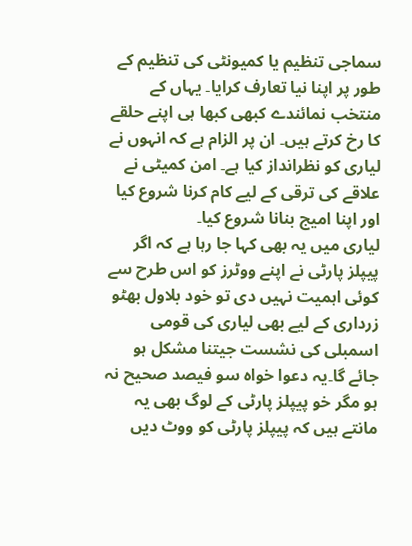سماجی تنظیم یا کمیونٹی کی تنظیم کے طور پر اپنا نیا تعارف کرایا۔ یہاں کے منتخب نمائندے کبھی کبھا ہی اپنے حلقے کا رخ کرتے ہیں۔ ان پر الزام ہے کہ انہوں نے لیاری کو نظرانداز کیا ہے۔ امن کمیٹی نے علاقے کی ترقی کے لیے کام کرنا شروع کیا اور اپنا امیج بنانا شروع کیا۔
لیاری میں یہ بھی کہا جا رہا ہے کہ اگر پیپلز پارٹی نے اپنے ووٹرز کو اس طرح سے کوئی اہمیت نہیں دی تو خود بلاول بھٹو زرداری کے لیے بھی لیاری کی قومی اسمبلی کی نشست جیتنا مشکل ہو جائے گا۔یہ دعوا خواہ سو فیصد صحیح نہ ہو مگر خو پیپلز پارٹی کے لوگ بھی یہ مانتے ہیں کہ پیپلز پارٹی کو ووٹ دیں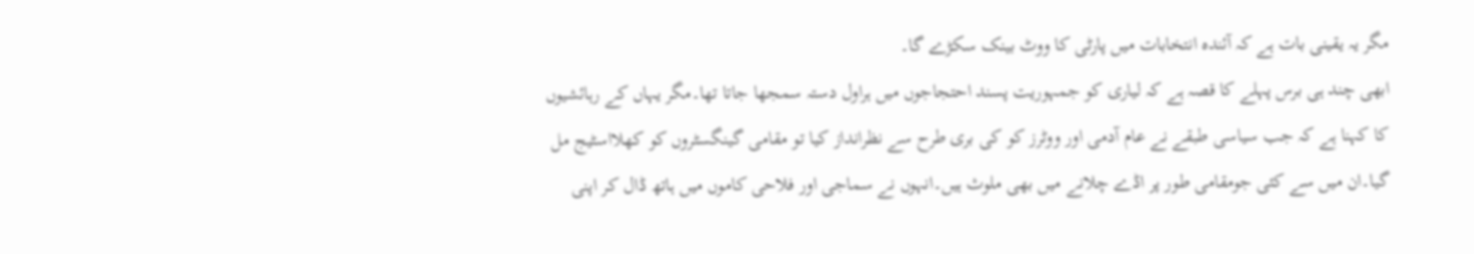مگر یہ یقینی بات ہے کہ آئندہ انتخابات میں پارٹی کا ووٹ بینک سکڑے گا۔
ابھی چند ہی برس پہلے کا قصہ ہے کہ لیاری کو جمہوریت پسند احتجاجوں میں ہراول دستہ سمجھا جاتا تھا۔مگر یہاں کے رہائشیوں کا کہنا ہے کہ جب سیاسی طبقے نے عام آدمی اور ووٹرز کو کی بری طرح سے نظرانداز کیا تو مقامی گینگسٹروں کو کھلااسٹیج مل گیا۔ان میں سے کئی جومقامی طور پر اڈے چلانے میں بھی ملوث ہیں۔انہوں نے سماجی اور فلاحی کاموں میں ہاتھ ڈال کر اپنی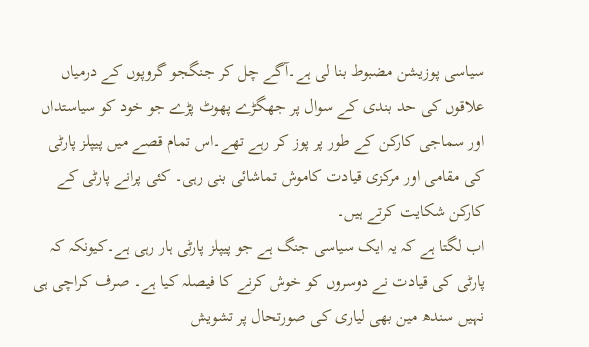سیاسی پوزیشن مضبوط بنا لی ہے۔آگے چل کر جنگجو گروپوں کے درمیاں علاقوں کی حد بندی کے سوال پر جھگڑے پھوٹ پڑے جو خود کو سیاستداں اور سماجی کارکن کے طور پر پوز کر رہے تھے۔اس تمام قصے میں پیپلز پارٹی کی مقامی اور مرکزی قیادت کاموش تماشائی بنی رہی۔ کئی پرانے پارٹی کے کارکن شکایت کرتے ہیں۔
اب لگتا ہے کہ یہ ایک سیاسی جنگ ہے جو پیپلز پارٹی ہار رہی ہے۔کیونکہ کہ پارٹی کی قیادت نے دوسروں کو خوش کرنے کا فیصلہ کیا ہے۔ صرف کراچی ہی نہیں سندھ مین بھی لیاری کی صورتحال پر تشویش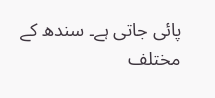پائی جاتی ہے۔ سندھ کے مختلف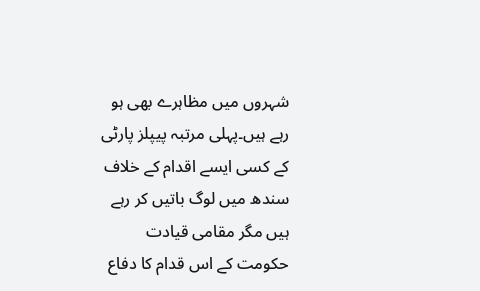شہروں میں مظاہرے بھی ہو رہے ہیں۔پہلی مرتبہ پیپلز پارٹی کے کسی ایسے اقدام کے خلاف سندھ میں لوگ باتیں کر رہے ہیں مگر مقامی قیادت حکومت کے اس قدام کا دفاع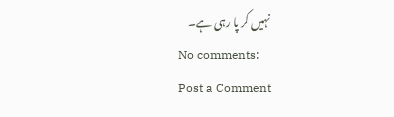نہیں کر پا رہی ہے۔
No comments:
Post a Comment